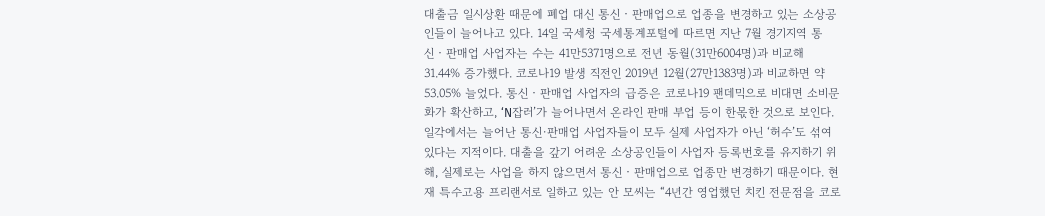대출금 일시상환 때문에 폐업 대신 통신‧판매업으로 업종을 변경하고 있는 소상공인들이 늘어나고 있다. 14일 국세청 국세통계포털에 따르면 지난 7월 경기지역 통신‧판매업 사업자는 수는 41만5371명으로 전년 동월(31만6004명)과 비교해 31.44% 증가했다. 코로나19 발생 직전인 2019년 12월(27만1383명)과 비교하면 약 53.05% 늘었다. 통신‧판매업 사업자의 급증은 코로나19 팬데믹으로 비대면 소비문화가 확산하고, ‘N잡러’가 늘어나면서 온라인 판매 부업 등이 한몫한 것으로 보인다. 일각에서는 늘어난 통신·판매업 사업자들이 모두 실제 사업자가 아닌 ‘허수’도 섞여 있다는 지적이다. 대출을 갚기 어려운 소상공인들이 사업자 등록번호를 유지하기 위해, 실제로는 사업을 하지 않으면서 통신‧판매업으로 업종만 변경하기 때문이다. 현재 특수고용 프리랜서로 일하고 있는 안 모씨는 “4년간 영업했던 치킨 전문점을 코로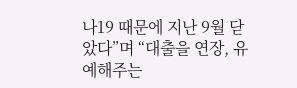나19 때문에 지난 9월 닫았다”며 “대출을 연장, 유예해주는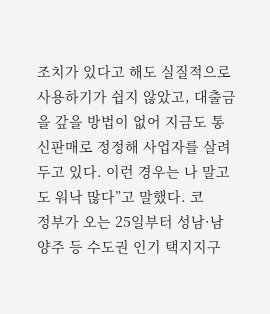조치가 있다고 해도 실질적으로 사용하기가 쉽지 않았고, 대출금을 갚을 방법이 없어 지금도 통신판매로 정정해 사업자를 살려두고 있다. 이런 경우는 나 말고도 워낙 많다”고 말했다. 코
정부가 오는 25일부터 성남·남양주 등 수도권 인기 택지지구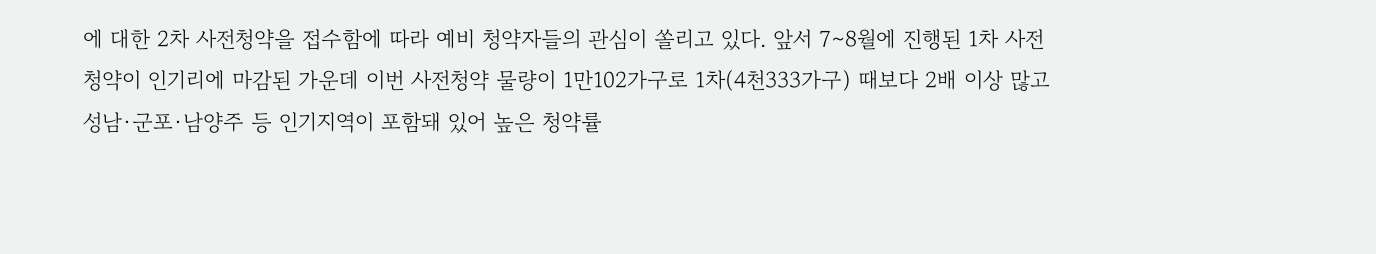에 대한 2차 사전청약을 접수함에 따라 예비 청약자들의 관심이 쏠리고 있다. 앞서 7∼8월에 진행된 1차 사전청약이 인기리에 마감된 가운데 이번 사전청약 물량이 1만102가구로 1차(4천333가구) 때보다 2배 이상 많고 성남·군포·남양주 등 인기지역이 포함돼 있어 높은 청약률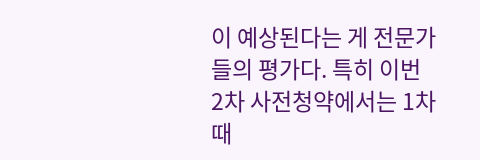이 예상된다는 게 전문가들의 평가다. 특히 이번 2차 사전청약에서는 1차 때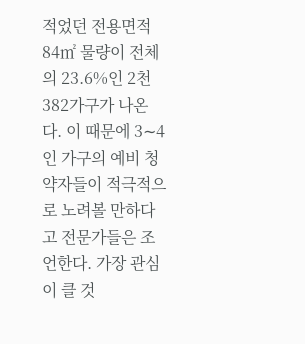적었던 전용면적 84㎡ 물량이 전체의 23.6%인 2천382가구가 나온다. 이 때문에 3∼4인 가구의 예비 청약자들이 적극적으로 노려볼 만하다고 전문가들은 조언한다. 가장 관심이 클 것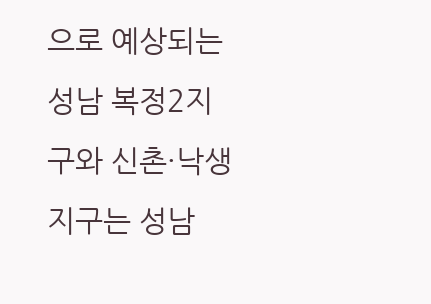으로 예상되는 성남 복정2지구와 신촌·낙생지구는 성남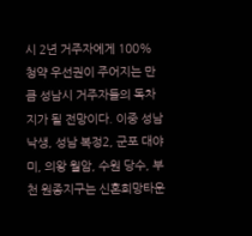시 2년 거주자에게 100% 청약 우선권이 주어지는 만큼 성남시 거주자들의 독차지가 될 전망이다. 이중 성남 낙생, 성남 복정2, 군포 대야미, 의왕 월암, 수원 당수, 부천 원종지구는 신혼희망타운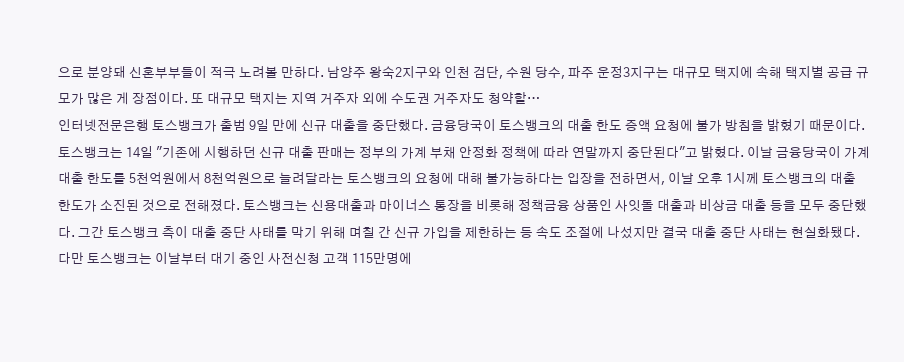으로 분양돼 신혼부부들이 적극 노려볼 만하다. 남양주 왕숙2지구와 인천 검단, 수원 당수, 파주 운정3지구는 대규모 택지에 속해 택지별 공급 규모가 많은 게 장점이다. 또 대규모 택지는 지역 거주자 외에 수도권 거주자도 청약할…
인터넷전문은행 토스뱅크가 출범 9일 만에 신규 대출을 중단했다. 금융당국이 토스뱅크의 대출 한도 증액 요청에 불가 방침을 밝혔기 때문이다. 토스뱅크는 14일 "기존에 시행하던 신규 대출 판매는 정부의 가계 부채 안정화 정책에 따라 연말까지 중단된다"고 밝혔다. 이날 금융당국이 가계대출 한도를 5천억원에서 8천억원으로 늘려달라는 토스뱅크의 요청에 대해 불가능하다는 입장을 전하면서, 이날 오후 1시께 토스뱅크의 대출 한도가 소진된 것으로 전해졌다. 토스뱅크는 신용대출과 마이너스 통장을 비롯해 정책금융 상품인 사잇돌 대출과 비상금 대출 등을 모두 중단했다. 그간 토스뱅크 측이 대출 중단 사태를 막기 위해 며칠 간 신규 가입을 제한하는 등 속도 조절에 나섰지만 결국 대출 중단 사태는 현실화됐다. 다만 토스뱅크는 이날부터 대기 중인 사전신청 고객 115만명에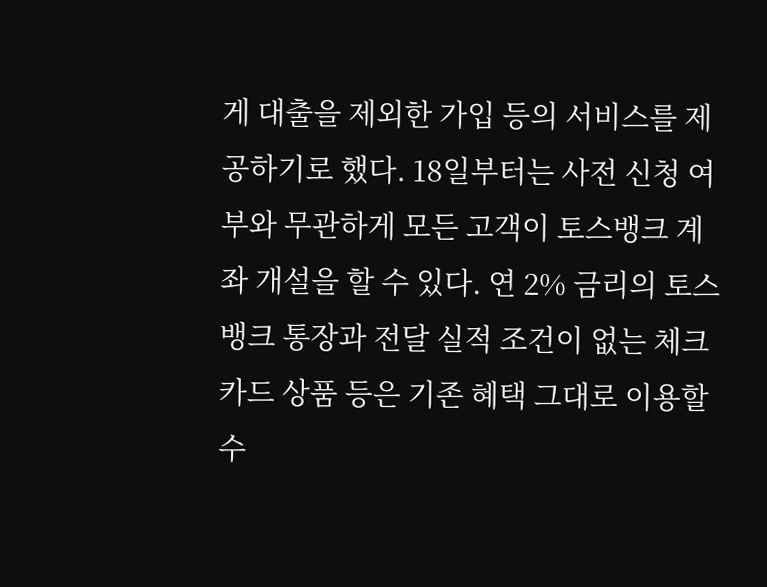게 대출을 제외한 가입 등의 서비스를 제공하기로 했다. 18일부터는 사전 신청 여부와 무관하게 모든 고객이 토스뱅크 계좌 개설을 할 수 있다. 연 2% 금리의 토스뱅크 통장과 전달 실적 조건이 없는 체크카드 상품 등은 기존 혜택 그대로 이용할 수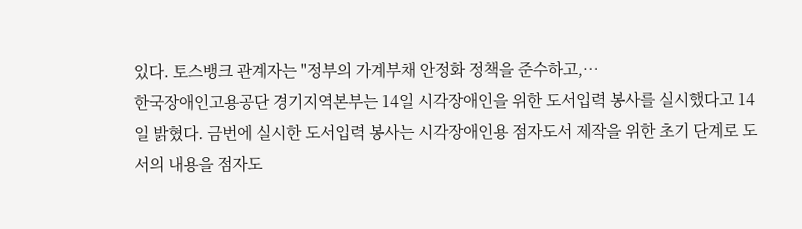있다. 토스뱅크 관계자는 "정부의 가계부채 안정화 정책을 준수하고,…
한국장애인고용공단 경기지역본부는 14일 시각장애인을 위한 도서입력 봉사를 실시했다고 14일 밝혔다. 금번에 실시한 도서입력 봉사는 시각장애인용 점자도서 제작을 위한 초기 단계로 도서의 내용을 점자도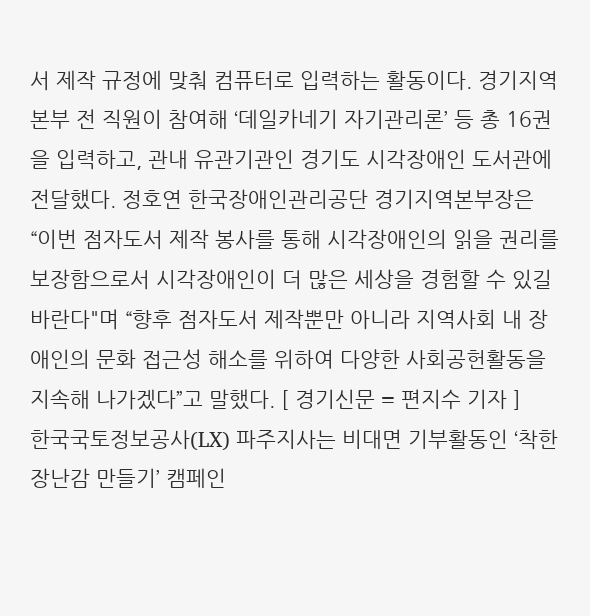서 제작 규정에 맞춰 컴퓨터로 입력하는 활동이다. 경기지역본부 전 직원이 참여해 ‘데일카네기 자기관리론’ 등 총 16권을 입력하고, 관내 유관기관인 경기도 시각장애인 도서관에 전달했다. 정호연 한국장애인관리공단 경기지역본부장은 “이번 점자도서 제작 봉사를 통해 시각장애인의 읽을 권리를 보장함으로서 시각장애인이 더 많은 세상을 경험할 수 있길 바란다"며 “향후 점자도서 제작뿐만 아니라 지역사회 내 장애인의 문화 접근성 해소를 위하여 다양한 사회공헌활동을 지속해 나가겠다”고 말했다. [ 경기신문 = 편지수 기자 ]
한국국토정보공사(LX) 파주지사는 비대면 기부활동인 ‘착한 장난감 만들기’ 캠페인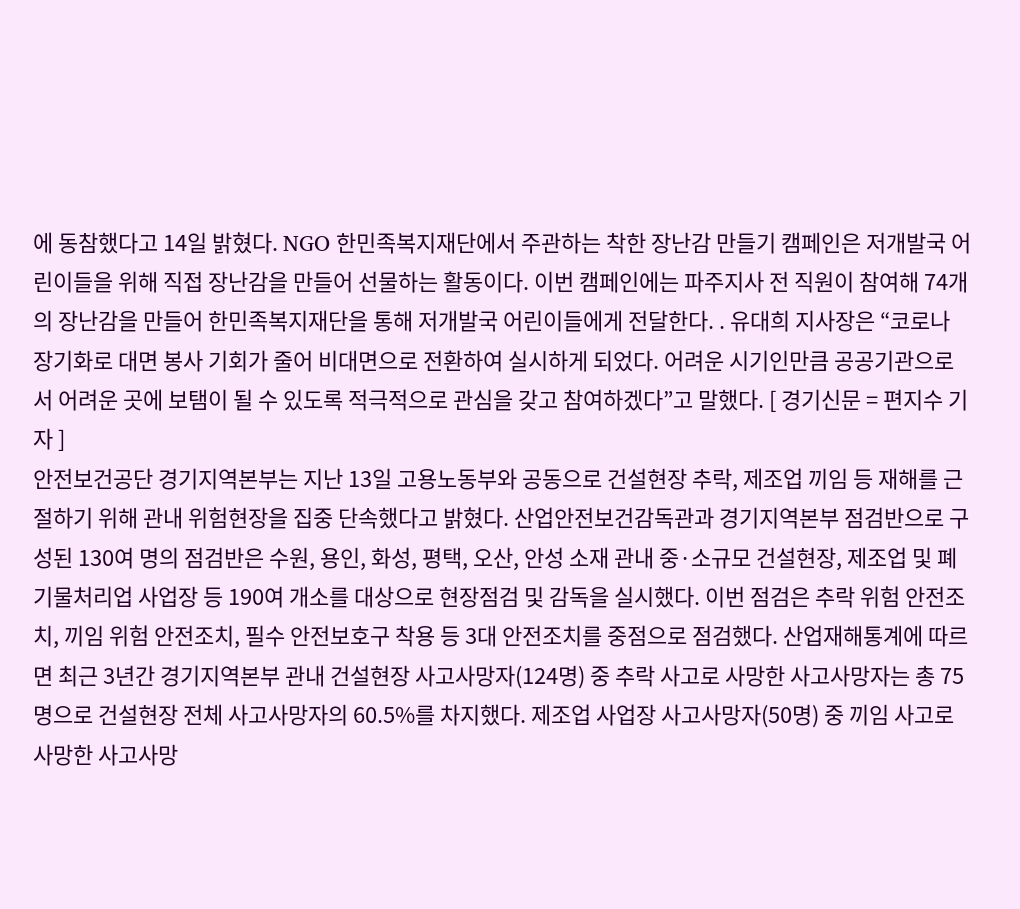에 동참했다고 14일 밝혔다. NGO 한민족복지재단에서 주관하는 착한 장난감 만들기 캠페인은 저개발국 어린이들을 위해 직접 장난감을 만들어 선물하는 활동이다. 이번 캠페인에는 파주지사 전 직원이 참여해 74개의 장난감을 만들어 한민족복지재단을 통해 저개발국 어린이들에게 전달한다. . 유대희 지사장은 “코로나 장기화로 대면 봉사 기회가 줄어 비대면으로 전환하여 실시하게 되었다. 어려운 시기인만큼 공공기관으로서 어려운 곳에 보탬이 될 수 있도록 적극적으로 관심을 갖고 참여하겠다”고 말했다. [ 경기신문 = 편지수 기자 ]
안전보건공단 경기지역본부는 지난 13일 고용노동부와 공동으로 건설현장 추락, 제조업 끼임 등 재해를 근절하기 위해 관내 위험현장을 집중 단속했다고 밝혔다. 산업안전보건감독관과 경기지역본부 점검반으로 구성된 130여 명의 점검반은 수원, 용인, 화성, 평택, 오산, 안성 소재 관내 중·소규모 건설현장, 제조업 및 폐기물처리업 사업장 등 190여 개소를 대상으로 현장점검 및 감독을 실시했다. 이번 점검은 추락 위험 안전조치, 끼임 위험 안전조치, 필수 안전보호구 착용 등 3대 안전조치를 중점으로 점검했다. 산업재해통계에 따르면 최근 3년간 경기지역본부 관내 건설현장 사고사망자(124명) 중 추락 사고로 사망한 사고사망자는 총 75명으로 건설현장 전체 사고사망자의 60.5%를 차지했다. 제조업 사업장 사고사망자(50명) 중 끼임 사고로 사망한 사고사망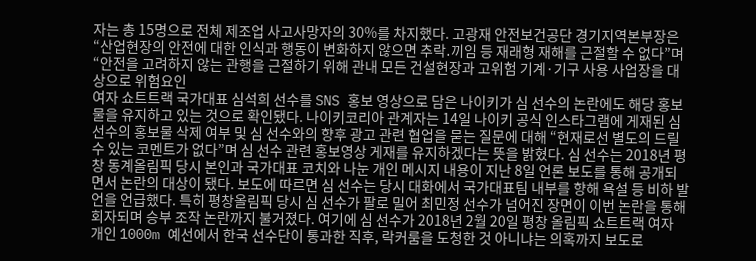자는 총 15명으로 전체 제조업 사고사망자의 30%를 차지했다. 고광재 안전보건공단 경기지역본부장은 “산업현장의 안전에 대한 인식과 행동이 변화하지 않으면 추락․끼임 등 재래형 재해를 근절할 수 없다”며 “안전을 고려하지 않는 관행을 근절하기 위해 관내 모든 건설현장과 고위험 기계·기구 사용 사업장을 대상으로 위험요인
여자 쇼트트랙 국가대표 심석희 선수를 SNS 홍보 영상으로 담은 나이키가 심 선수의 논란에도 해당 홍보물을 유지하고 있는 것으로 확인됐다. 나이키코리아 관계자는 14일 나이키 공식 인스타그램에 게재된 심 선수의 홍보물 삭제 여부 및 심 선수와의 향후 광고 관련 협업을 묻는 질문에 대해 “현재로선 별도의 드릴 수 있는 코멘트가 없다”며 심 선수 관련 홍보영상 게재를 유지하겠다는 뜻을 밝혔다. 심 선수는 2018년 평창 동계올림픽 당시 본인과 국가대표 코치와 나눈 개인 메시지 내용이 지난 8일 언론 보도를 통해 공개되면서 논란의 대상이 됐다. 보도에 따르면 심 선수는 당시 대화에서 국가대표팀 내부를 향해 욕설 등 비하 발언을 언급했다. 특히 평창올림픽 당시 심 선수가 팔로 밀어 최민정 선수가 넘어진 장면이 이번 논란을 통해 회자되며 승부 조작 논란까지 불거졌다. 여기에 심 선수가 2018년 2월 20일 평창 올림픽 쇼트트랙 여자 개인 1000m 예선에서 한국 선수단이 통과한 직후, 락커룸을 도청한 것 아니냐는 의혹까지 보도로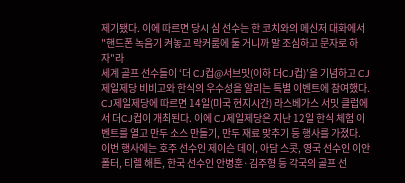제기됐다. 이에 따르면 당시 심 선수는 한 코치와의 메신저 대화에서 "핸드폰 녹음기 켜놓고 락커룸에 둘 거니까 말 조심하고 문자로 하자"라
세계 골프 선수들이 ‘더 CJ컵@서브밋(이하 더CJ컵)’을 기념하고 CJ제일제당 비비고와 한식의 우수성을 알리는 특별 이벤트에 참여했다. CJ제일제당에 따르면 14일(미국 현지시간) 라스베가스 서밋 클럽에서 더CJ컵이 개최된다. 이에 CJ제일제당은 지난 12일 한식 체험 이벤트를 열고 만두 소스 만들기, 만두 재료 맞추기 등 행사를 가졌다. 이번 행사에는 호주 선수인 제이슨 데이, 아담 스콧, 영국 선수인 이안 폴터, 티렐 해튼, 한국 선수인 안병훈·김주형 등 각국의 골프 선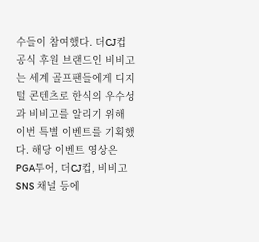수들이 참여했다. 더CJ컵 공식 후원 브랜드인 비비고는 세계 골프팬들에게 디지털 콘텐츠로 한식의 우수성과 비비고를 알리기 위해 이번 특별 이벤트를 기획했다. 해당 이벤트 영상은 PGA투어, 더CJ컵, 비비고 SNS 채널 등에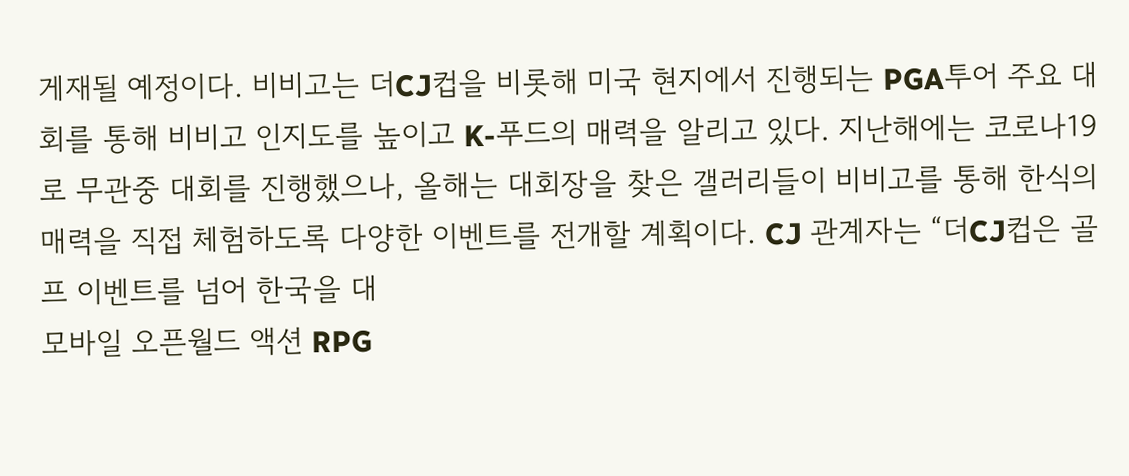게재될 예정이다. 비비고는 더CJ컵을 비롯해 미국 현지에서 진행되는 PGA투어 주요 대회를 통해 비비고 인지도를 높이고 K-푸드의 매력을 알리고 있다. 지난해에는 코로나19로 무관중 대회를 진행했으나, 올해는 대회장을 찾은 갤러리들이 비비고를 통해 한식의 매력을 직접 체험하도록 다양한 이벤트를 전개할 계획이다. CJ 관계자는 “더CJ컵은 골프 이벤트를 넘어 한국을 대
모바일 오픈월드 액션 RPG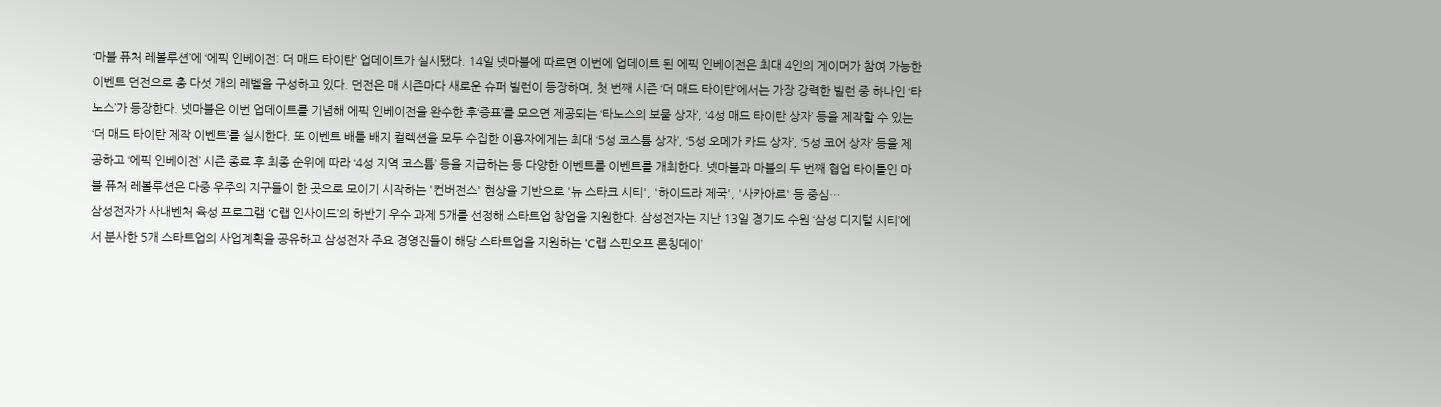‘마블 퓨처 레볼루션’에 ‘에픽 인베이전: 더 매드 타이탄’ 업데이트가 실시됐다. 14일 넷마블에 따르면 이번에 업데이트 된 에픽 인베이전은 최대 4인의 게이머가 참여 가능한 이벤트 던전으로 총 다섯 개의 레벨을 구성하고 있다. 던전은 매 시즌마다 새로운 슈퍼 빌런이 등장하며, 첫 번째 시즌 ‘더 매드 타이탄’에서는 가장 강력한 빌런 중 하나인 ‘타노스’가 등장한다. 넷마블은 이번 업데이트를 기념해 에픽 인베이전을 완수한 후‘증표’를 모으면 제공되는 ‘타노스의 보물 상자’, ‘4성 매드 타이탄 상자’ 등을 제작할 수 있는 ‘더 매드 타이탄 제작 이벤트’를 실시한다. 또 이벤트 배틀 배지 컬렉션을 모두 수집한 이용자에게는 최대 ‘5성 코스튬 상자’, ‘5성 오메가 카드 상자’, ‘5성 코어 상자’ 등을 제공하고 ‘에픽 인베이전’ 시즌 종료 후 최종 순위에 따라 ‘4성 지역 코스튬’ 등을 지급하는 등 다양한 이벤트를 이벤트를 개최한다. 넷마블과 마블의 두 번째 협업 타이틀인 마블 퓨처 레볼루션은 다중 우주의 지구들이 한 곳으로 모이기 시작하는 '컨버전스' 현상을 기반으로 '뉴 스타크 시티', '하이드라 제국', '사카아르' 등 중심…
삼성전자가 사내벤처 육성 프로그램 ‘C랩 인사이드’의 하반기 우수 과제 5개를 선정해 스타트업 창업을 지원한다. 삼성전자는 지난 13일 경기도 수원 ‘삼성 디지털 시티’에서 분사한 5개 스타트업의 사업계획을 공유하고 삼성전자 주요 경영진들이 해당 스타트업을 지원하는 ‘C랩 스핀오프 론칭데이’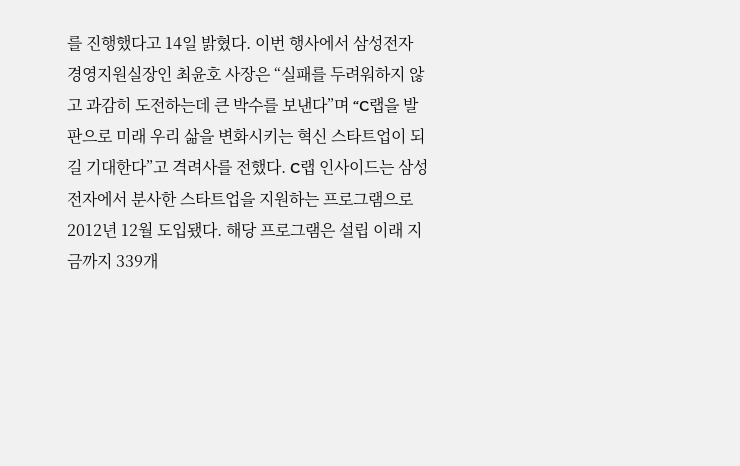를 진행했다고 14일 밝혔다. 이번 행사에서 삼성전자 경영지원실장인 최윤호 사장은 “실패를 두려워하지 않고 과감히 도전하는데 큰 박수를 보낸다”며 “C랩을 발판으로 미래 우리 삶을 변화시키는 혁신 스타트업이 되길 기대한다”고 격려사를 전했다. C랩 인사이드는 삼성전자에서 분사한 스타트업을 지원하는 프로그램으로 2012년 12월 도입됐다. 해당 프로그램은 설립 이래 지금까지 339개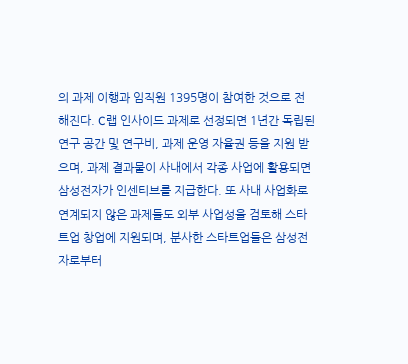의 과제 이행과 임직원 1395명이 참여한 것으로 전해진다. C랩 인사이드 과제로 선정되면 1년간 독립된 연구 공간 및 연구비, 과제 운영 자율권 등을 지원 받으며, 과제 결과물이 사내에서 각종 사업에 활용되면 삼성전자가 인센티브를 지급한다. 또 사내 사업화로 연계되지 않은 과제들도 외부 사업성을 검토해 스타트업 창업에 지원되며, 분사한 스타트업들은 삼성전자로부터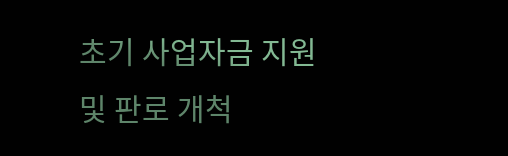초기 사업자금 지원 및 판로 개척